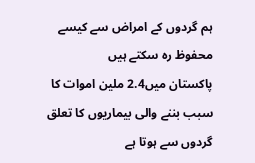ہم گردوں کے امراض سے کیسے محفوظ رہ سکتے ہیں
پاکستان میں2.4 ملین اموات کا سبب بننے والی بیماریوں کا تعلق گردوں سے ہوتا ہے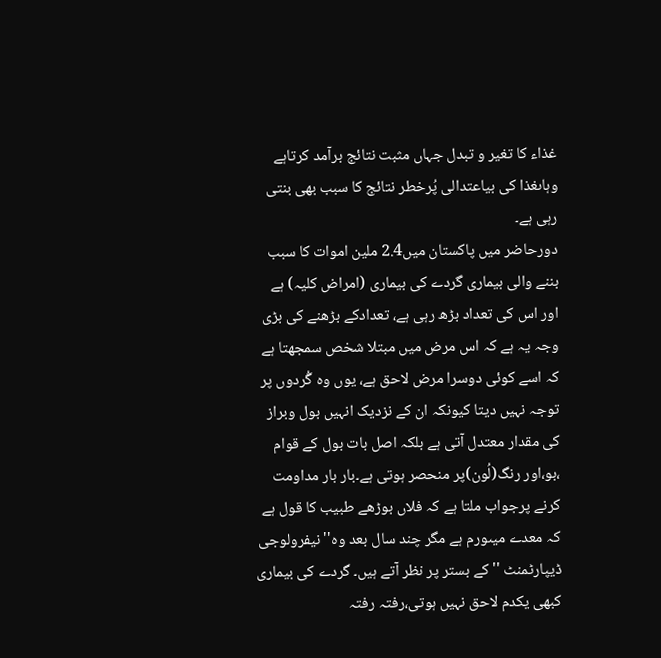غذاء کا تغیر و تبدل جہاں مثبت نتائج برآمد کرتاہے وہاںغذا کی بیاعتدالی پُرخطر نتائج کا سبب بھی بنتی رہی ہے۔
دورحاضر میں پاکستان میں2.4 ملین اموات کا سبب بننے والی بیماری گردے کی بیماری (امراض کلیہ) ہے اور اس کی تعداد بڑھ رہی ہے، تعدادکے بڑھنے کی بڑی وجہ یہ ہے کہ اس مرض میں مبتلا شخص سمجھتا ہے کہ اسے کوئی دوسرا مرض لاحق ہے، یوں وہ گُردوں پر توجہ نہیں دیتا کیونکہ ان کے نزدیک انہیں بول وبراز کی مقدار معتدل آتی ہے بلکہ اصل بات بول کے قوام ،بو،اور رنگ(لُون)پر منحصر ہوتی ہے۔بار بار مداومت کرنے پرجواب ملتا ہے کہ فلاں بوڑھے طبیب کا قول ہے کہ معدے میںورم ہے مگر چند سال بعد وہ''نیفرولوجی ڈیپارٹمنٹ '' کے بستر پر نظر آتے ہیں۔ گردے کی بیماری کبھی یکدم لاحق نہیں ہوتی،رفتہ رفتہ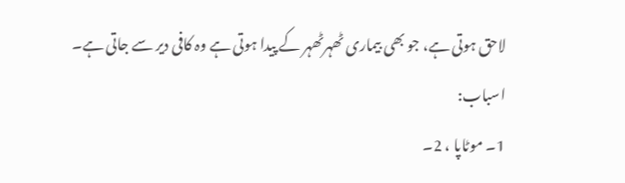لاحق ہوتی ہے، جو بھی بیماری ٹھہرٹھہر کے پیدا ہوتی ہے وہ کافی دیر سے جاتی ہے۔
اسباب:
1۔ موٹاپا ، 2۔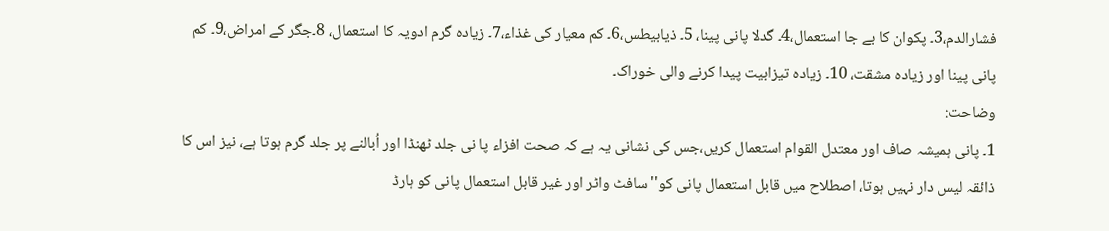فشارالدم،3۔ پکوان کا بے جا استعمال،4۔ گدلا پانی پینا، 5۔ ذیابیطس،6۔ کم معیار کی غذاء،7۔ زیادہ گرم ادویہ کا استعمال، 8۔جگر کے امراض،9۔ کم پانی پینا اور زیادہ مشقت، 10۔ زیادہ تیزابیت پیدا کرنے والی خوراک۔
وضاحت:
1۔ پانی ہمیشہ صاف اور معتدل القوام استعمال کریں،جس کی نشانی یہ ہے کہ صحت افزاء پا نی جلد ٹھنڈا اور اُبالنے پر جلد گرم ہوتا ہے، نیز اس کا ذائقہ لیس دار نہیں ہوتا، اصطلاح میں قابل استعمال پانی کو''سافٹ واٹر اور غیر قابل استعمال پانی کو ہارڈ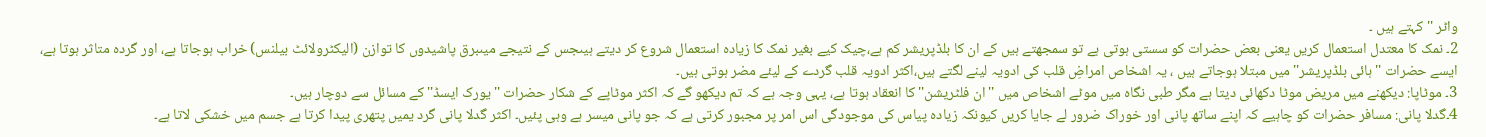واٹر '' کہتے ہیں ۔
2۔ نمک کا معتدل استعمال کریں یعنی بعض حضرات کو سستی ہوتی ہے تو سمجھتے ہیں کے ان کا بلڈپریشر کم ہے،چیک کیے بغیر نمک کا زیادہ استعمال شروع کر دیتے ہیںجس کے نتیجے میںبرق پاشیدوں کا توازن (الیکٹرولائٹ بیلنس) خراب ہوجاتا ہے، اور گردہ متاثر ہوتا ہے، ایسے حضرات ''ہائی بلڈپریشر'' میں مبتلا ہوجاتے ہیں ، یہ اشخاص امراضِ قلب کی ادویہ لینے لگتے ہیں،اکثر ادویہ قلب گردے کے لیئے مضر ہوتی ہیں۔
3۔ موٹاپا: دیکھنے میں مریض موٹا دکھائی دیتا ہے مگر طبی نگاہ میں موٹے اشخاص میں ''ان فلٹریشن'' کا انعقاد ہوتا ہے، یہی وجہ ہے کہ تم دیکھو گے کہ اکثر موٹاپے کے شکار حضرات ''یورک ایسڈ''کے مسائل سے دوچار ہیں۔
4۔گدلا پانی: مسافر حضرات کو چاہیے کہ اپنے ساتھ پانی اور خوراک ضرور لے جایا کریں کیونکہ زیادہ پیاس کی موجودگی اس امر پر مجبور کرتی ہے کہ جو پانی میسر ہے وہی پئیں۔ اکثر گدلا پانی گرد یمیں پتھری پیدا کرتا ہے جسم میں خشکی لاتا ہے۔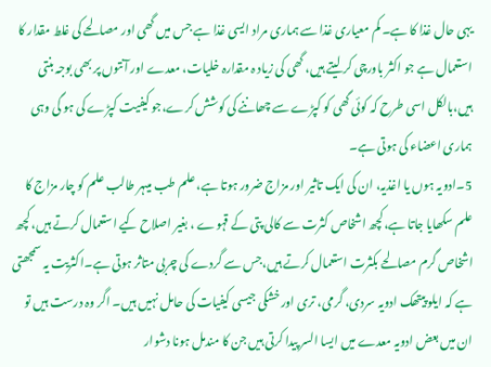یہی حال غذا کا ہے۔ کم معیاری غذا سے ہماری مراد ایسی غذا ہے جس میں گھی اور مصالحے کی غلط مقدار کا استعمال ہے جو اکثر باورچی کر لیتے ہیں، گھی کی زیاد ہ مقدارہ خلیات، معدے اور آنتوں پر بھی بوجہ بنتی ہیں،بالکل اسی طرح کہ کوئی گھی کو کپڑے سے چھاننے کی کوشش کرے،جو کیفیت کپڑے کی ہو گی وہی ہماری اعضاء کی ہوتی ہے۔
5۔ادویہ ہوں یا اغذیہ، ان کی ایک تاثیر اور مزاج ضرور ہوتا ہے، علم طب میںہر طالب علم کو چار مزاج کا علم سکھایا جاتا ہے،کچھ اشخاص کثرت سے کالی پتی کے قہوے ، بغیر اصلاح کیے استعمال کرتے ہیں، کچھ اشخاص گرم مصالحے بکثرت استعمال کرتے ہیں،جس سے گردے کی چربی متاثر ہوتی ہے۔اکثریت یہ سمجھتی ہے کہ ایلو پیتھک ادویہ سردی، گرمی، تری اور خشکی جیسی کیفیات کی حامل نہیں ہیں۔ اگر وہ درست ہیں تو ان میں بعض ادویہ معدے میں ایسا السر پیدا کرتی ہیں جن کا مندمل ہونا دشوار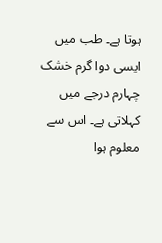ہوتا ہے۔ طب میں ایسی دوا گرم خشک چہارم درجے میں کہلاتی ہے۔ اس سے معلوم ہوا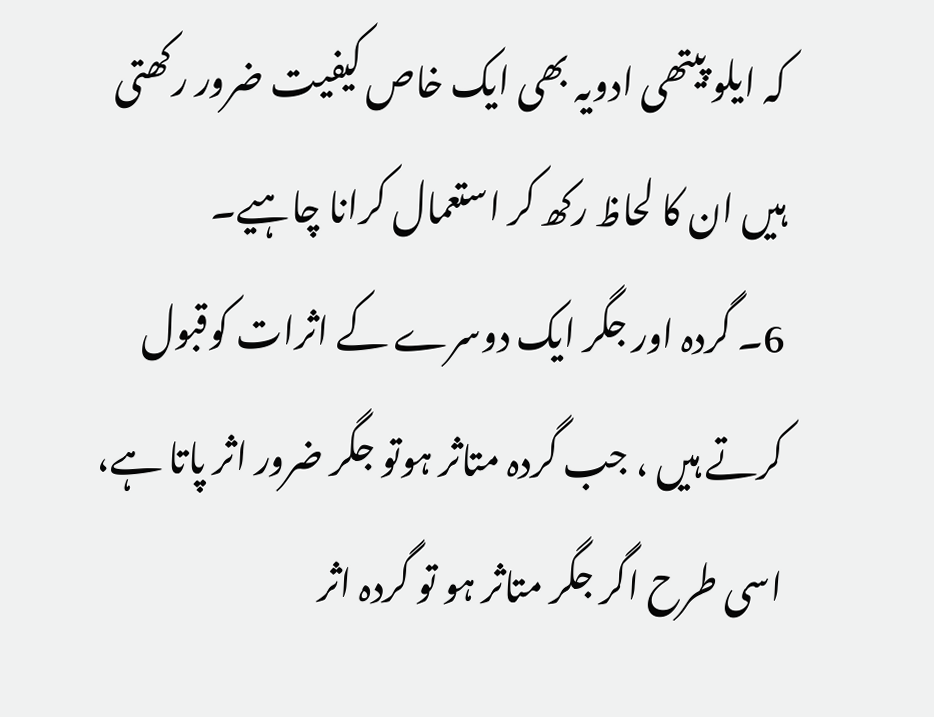کہ ایلو پیتھی ادویہ بھی ایک خاص کیفیت ضرور رکھتی ہیں ان کا لحاظ رکھ کر استعمال کرانا چاہیے۔
6۔ گردہ اور جگر ایک دوسرے کے اثرات کوقبول کرتے ہیں ، جب گردہ متاثر ہوتو جگر ضرور اثر پاتا ہے، اسی طرح اگر جگر متاثر ہو تو گردہ اثر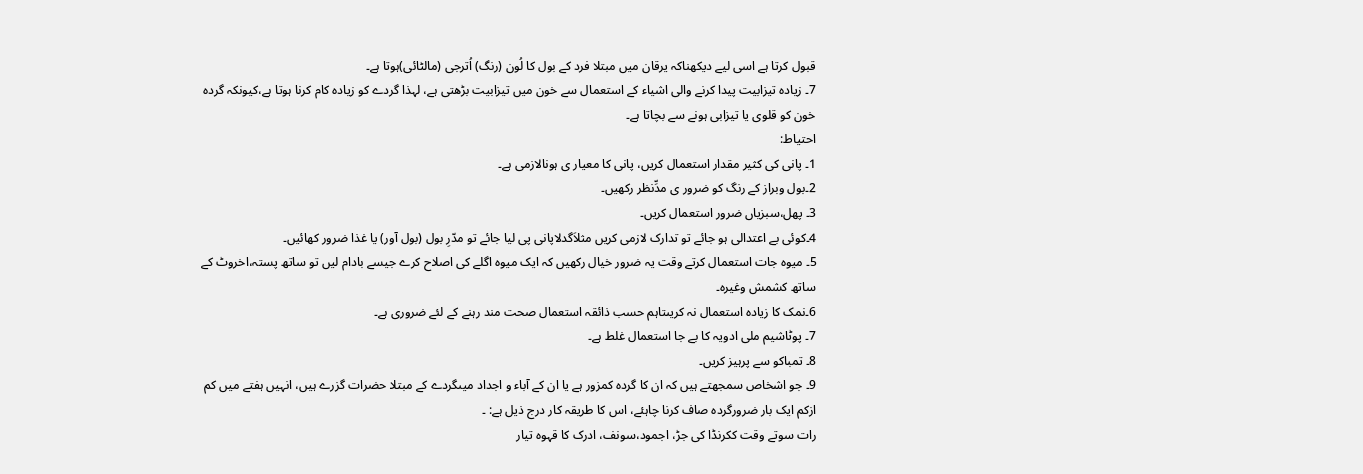قبول کرتا ہے اسی لیے دیکھناکہ یرقان میں مبتلا فرد کے بول کا لُون (رنگ) اُترجی (مالٹائی)ہوتا ہے۔
7۔ زیادہ تیزابیت پیدا کرنے والی اشیاء کے استعمال سے خون میں تیزابیت بڑھتی ہے، لہذا گردے کو زیادہ کام کرنا ہوتا ہے،کیونکہ گردہ خون کو قلوی یا تیزابی ہونے سے بچاتا ہے۔
احتیاط:
1۔ پانی کی کثیر مقدار استعمال کریں، پانی کا معیار ی ہونالازمی ہے۔
2۔بول وبراز کے رنگ کو ضرور ی مدِّنظر رکھیں۔
3۔ پھل،سبزیاں ضرور استعمال کریں۔
4۔کوئی بے اعتدالی ہو جائے تو تدارک لازمی کریں مثلاَگدلاپانی پی لیا جائے تو مدّرِ بول (بول آور) یا غذا ضرور کھائیں۔
5۔ میوہ جات استعمال کرتے وقت یہ ضرور خیال رکھیں کہ ایک میوہ اگلے کی اصلاح کرے جیسے بادام لیں تو ساتھ پستہ،اخروٹ کے ساتھ کشمش وغیرہ۔
6۔نمک کا زیادہ استعمال نہ کریںتاہم حسب ذائقہ استعمال صحت مند رہنے کے لئے ضروری ہے۔
7۔ پوٹاشیم ملی ادویہ کا بے جا استعمال غلط ہے۔
8۔ تمباکو سے پرہیز کریں۔
9۔ جو اشخاص سمجھتے ہیں کہ ان کا گردہ کمزور ہے یا ان کے آباء و اجداد میںگردے کے مبتلا حضرات گزرے ہیں، انہیں ہفتے میں کم ازکم ایک بار ضرورگردہ صاف کرنا چاہئے، اس کا طریقہ کار درج ذیل ہے: ۔
رات سوتے وقت ککرنڈا کی جڑ، اجمود،سونف، ادرک کا قہوہ تیار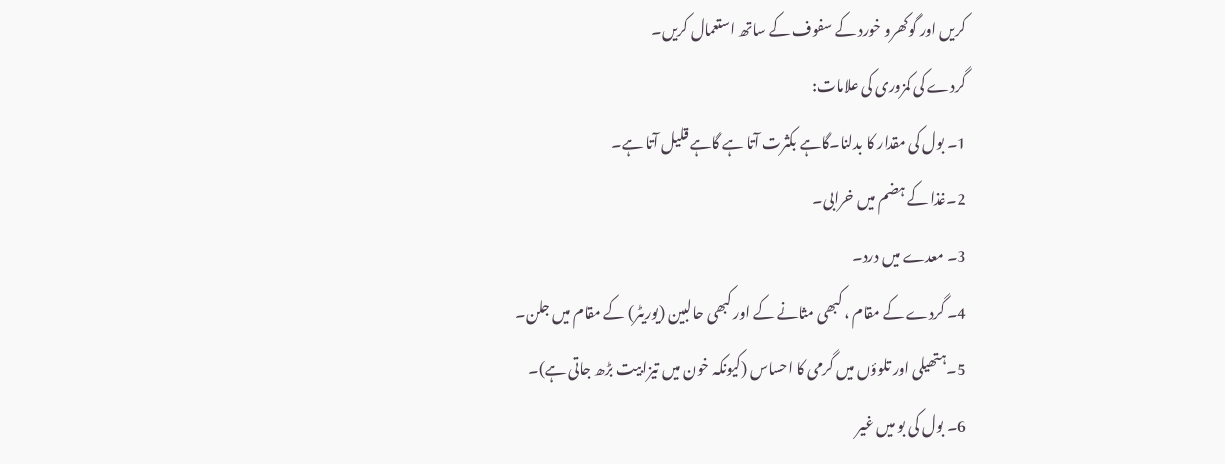کریں اور گوکھرو خورد کے سفوف کے ساتھ استعمال کریں۔
گردے کی کمزوری کی علامات:
1۔ بول کی مقدار کا بدلنا۔گاہے بکثرت آتا ہے گاہے قلیل آتا ہے۔
2۔غذا کے ہضم میں خرابی۔
3۔ معدے میں درد۔
4۔ گردے کے مقام ، کبھی مثانے کے اور کبھی حالبین (یوریٹر) کے مقام میں جلن۔
5۔ہتھیلی اور تلوؤں میں گرمی کا احساس (کیونکہ خون میں تیزابیت بڑھ جاتی ہے)۔
6۔ بول کی بو میں غیر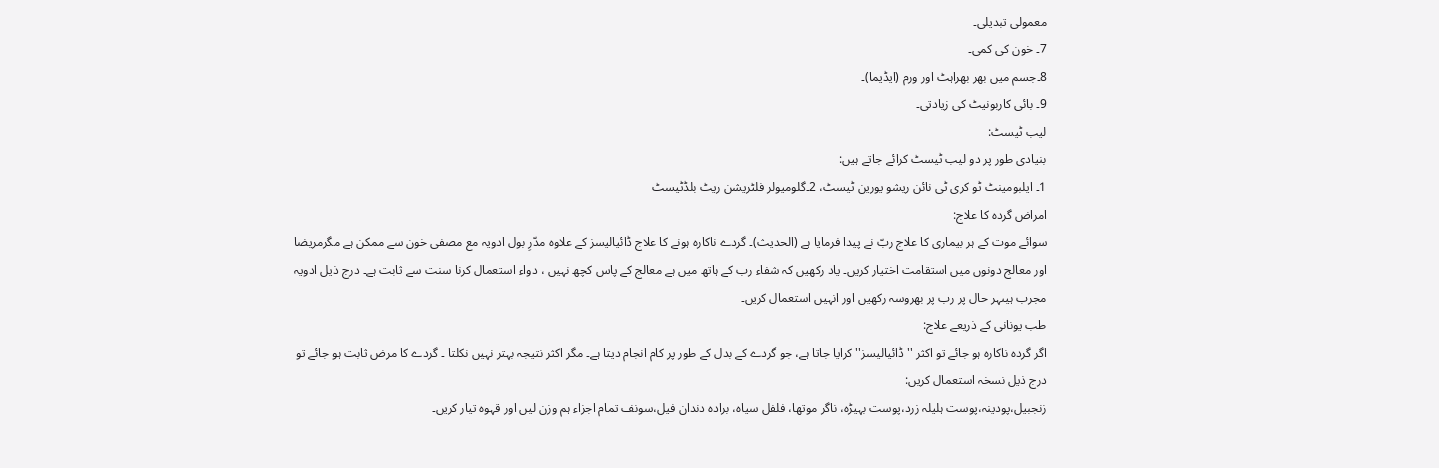معمولی تبدیلی۔
7۔ خون کی کمی۔
8۔جسم میں بھر بھراہٹ اور ورم (ایڈیما)۔
9۔ بائی کاربونیٹ کی زیادتی۔
لیب ٹیسٹ:
بنیادی طور پر دو لیب ٹیسٹ کرائے جاتے ہیں:
1۔ ایلبومینٹ ٹو کری ٹی نائن ریشو یورین ٹیسٹ، 2۔گلومیولر فلٹریشن ریٹ بلڈٹیسٹ
امراض گردہ کا علاج:
سوائے موت کے ہر بیماری کا علاج ربّ نے پیدا فرمایا ہے (الحدیث)۔ گردے ناکارہ ہونے کا علاج ڈائیالیسز کے علاوہ مدّرِ بول ادویہ مع مصفی خون سے ممکن ہے مگرمریضا اور معالج دونوں میں استقامت اختیار کریں۔ یاد رکھیں کہ شفاء رب کے ہاتھ میں ہے معالج کے پاس کچھ نہیں ، دواء استعمال کرنا سنت سے ثابت ہے۔ درج ذیل ادویہ مجرب ہیںہر حال پر رب پر بھروسہ رکھیں اور انہیں استعمال کریں۔
طب یونانی کے ذریعے علاج:
اگر گردہ ناکارہ ہو جائے تو اکثر ''ڈائیالیسز''کرایا جاتا ہے، جو گردے کے بدل کے طور پر کام انجام دیتا ہے۔ مگر اکثر نتیجہ بہتر نہیں نکلتا ۔ گردے کا مرض ثابت ہو جائے تو درج ذیل نسخہ استعمال کریں:
زنجبیل،پودینہ،پوست ہلیلہ زرد،پوست بہیڑہ، ناگر موتھا، فلفل سیاہ، برادہ دندان فیل،سونف تمام اجزاء ہم وزن لیں اور قہوہ تیار کریں۔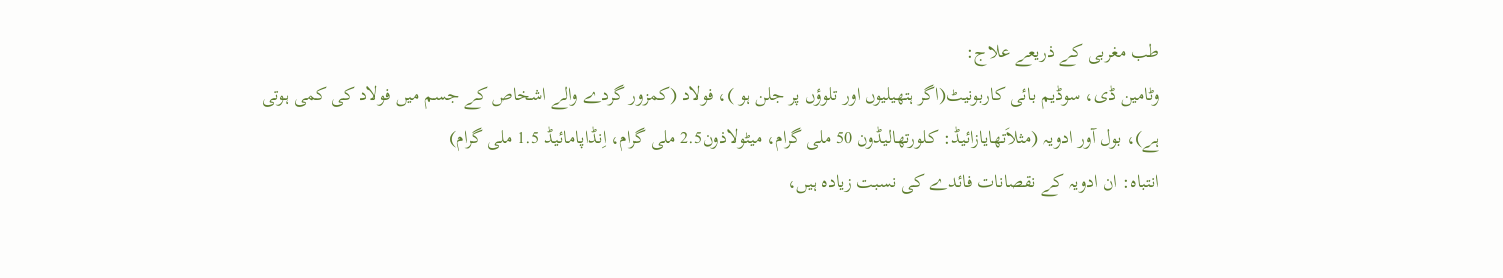طب مغربی کے ذریعے علاج:
وٹامین ڈی، سوڈیم بائی کاربونیٹ(اگر ہتھیلیوں اور تلوؤں پر جلن ہو )، فولاد (کمزور گردے والے اشخاص کے جسم میں فولاد کی کمی ہوتی ہے)، بول آور ادویہ (مثلاَتھایازائیڈ: کلورتھالیڈون 50 ملی گرام، میٹولاذون2.5 ملی گرام، اِنڈاپامائیڈ 1.5 ملی گرام)
انتباہ: ان ادویہ کے نقصانات فائدے کی نسبت زیادہ ہیں،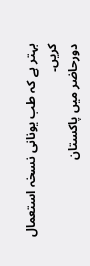بہتر ہے کہ طب یونانی نسخہ استعمال کریں۔
دورحاضر میں پاکستان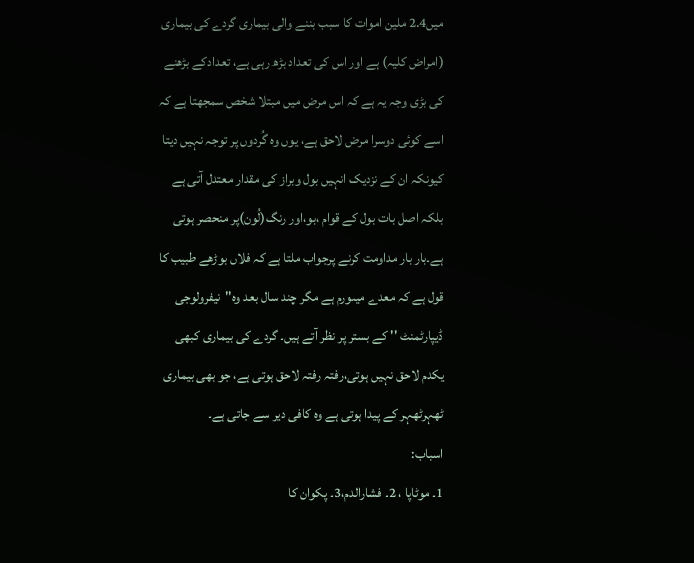میں2.4 ملین اموات کا سبب بننے والی بیماری گردے کی بیماری (امراض کلیہ) ہے اور اس کی تعداد بڑھ رہی ہے، تعدادکے بڑھنے کی بڑی وجہ یہ ہے کہ اس مرض میں مبتلا شخص سمجھتا ہے کہ اسے کوئی دوسرا مرض لاحق ہے، یوں وہ گُردوں پر توجہ نہیں دیتا کیونکہ ان کے نزدیک انہیں بول وبراز کی مقدار معتدل آتی ہے بلکہ اصل بات بول کے قوام ،بو،اور رنگ(لُون)پر منحصر ہوتی ہے۔بار بار مداومت کرنے پرجواب ملتا ہے کہ فلاں بوڑھے طبیب کا قول ہے کہ معدے میںورم ہے مگر چند سال بعد وہ''نیفرولوجی ڈیپارٹمنٹ '' کے بستر پر نظر آتے ہیں۔ گردے کی بیماری کبھی یکدم لاحق نہیں ہوتی،رفتہ رفتہ لاحق ہوتی ہے، جو بھی بیماری ٹھہرٹھہر کے پیدا ہوتی ہے وہ کافی دیر سے جاتی ہے۔
اسباب:
1۔ موٹاپا ، 2۔ فشارالدم،3۔ پکوان کا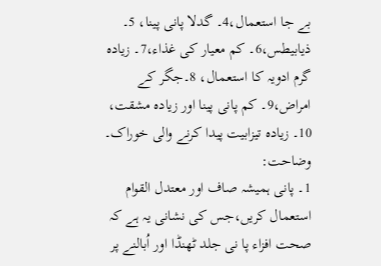بے جا استعمال،4۔ گدلا پانی پینا، 5۔ ذیابیطس،6۔ کم معیار کی غذاء،7۔ زیادہ گرم ادویہ کا استعمال، 8۔جگر کے امراض،9۔ کم پانی پینا اور زیادہ مشقت، 10۔ زیادہ تیزابیت پیدا کرنے والی خوراک۔
وضاحت:
1۔ پانی ہمیشہ صاف اور معتدل القوام استعمال کریں،جس کی نشانی یہ ہے کہ صحت افزاء پا نی جلد ٹھنڈا اور اُبالنے پر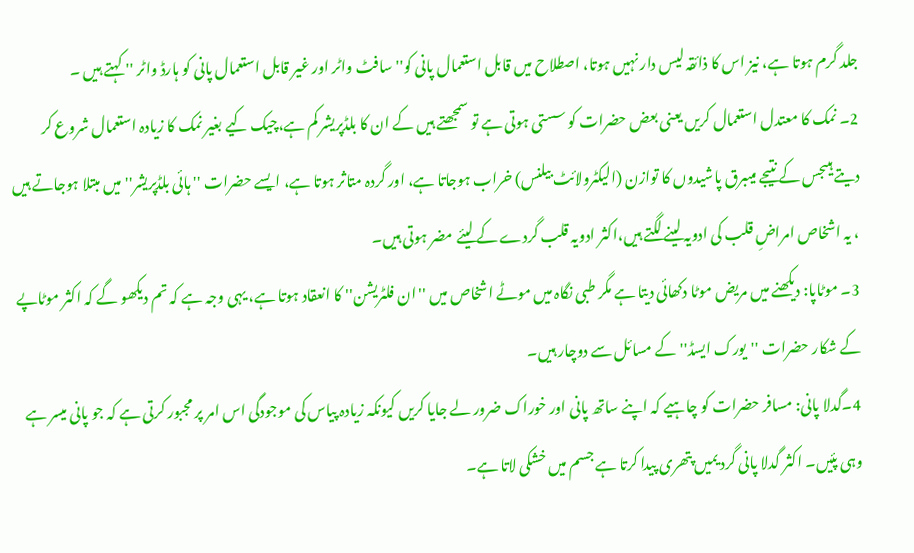جلد گرم ہوتا ہے، نیز اس کا ذائقہ لیس دار نہیں ہوتا، اصطلاح میں قابل استعمال پانی کو''سافٹ واٹر اور غیر قابل استعمال پانی کو ہارڈ واٹر '' کہتے ہیں ۔
2۔ نمک کا معتدل استعمال کریں یعنی بعض حضرات کو سستی ہوتی ہے تو سمجھتے ہیں کے ان کا بلڈپریشر کم ہے،چیک کیے بغیر نمک کا زیادہ استعمال شروع کر دیتے ہیںجس کے نتیجے میںبرق پاشیدوں کا توازن (الیکٹرولائٹ بیلنس) خراب ہوجاتا ہے، اور گردہ متاثر ہوتا ہے، ایسے حضرات ''ہائی بلڈپریشر'' میں مبتلا ہوجاتے ہیں ، یہ اشخاص امراضِ قلب کی ادویہ لینے لگتے ہیں،اکثر ادویہ قلب گردے کے لیئے مضر ہوتی ہیں۔
3۔ موٹاپا: دیکھنے میں مریض موٹا دکھائی دیتا ہے مگر طبی نگاہ میں موٹے اشخاص میں ''ان فلٹریشن'' کا انعقاد ہوتا ہے، یہی وجہ ہے کہ تم دیکھو گے کہ اکثر موٹاپے کے شکار حضرات ''یورک ایسڈ''کے مسائل سے دوچار ہیں۔
4۔گدلا پانی: مسافر حضرات کو چاہیے کہ اپنے ساتھ پانی اور خوراک ضرور لے جایا کریں کیونکہ زیادہ پیاس کی موجودگی اس امر پر مجبور کرتی ہے کہ جو پانی میسر ہے وہی پئیں۔ اکثر گدلا پانی گرد یمیں پتھری پیدا کرتا ہے جسم میں خشکی لاتا ہے۔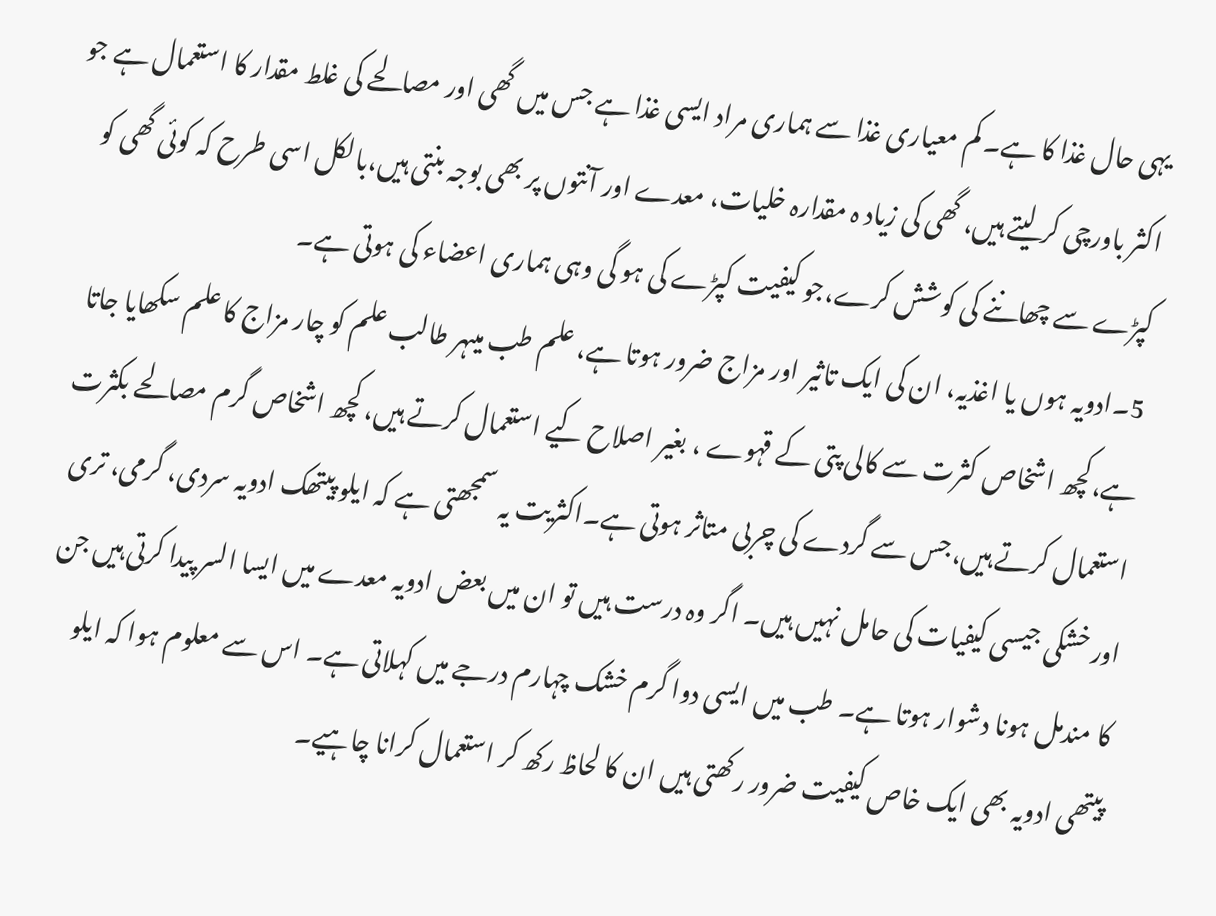یہی حال غذا کا ہے۔ کم معیاری غذا سے ہماری مراد ایسی غذا ہے جس میں گھی اور مصالحے کی غلط مقدار کا استعمال ہے جو اکثر باورچی کر لیتے ہیں، گھی کی زیاد ہ مقدارہ خلیات، معدے اور آنتوں پر بھی بوجہ بنتی ہیں،بالکل اسی طرح کہ کوئی گھی کو کپڑے سے چھاننے کی کوشش کرے،جو کیفیت کپڑے کی ہو گی وہی ہماری اعضاء کی ہوتی ہے۔
5۔ادویہ ہوں یا اغذیہ، ان کی ایک تاثیر اور مزاج ضرور ہوتا ہے، علم طب میںہر طالب علم کو چار مزاج کا علم سکھایا جاتا ہے،کچھ اشخاص کثرت سے کالی پتی کے قہوے ، بغیر اصلاح کیے استعمال کرتے ہیں، کچھ اشخاص گرم مصالحے بکثرت استعمال کرتے ہیں،جس سے گردے کی چربی متاثر ہوتی ہے۔اکثریت یہ سمجھتی ہے کہ ایلو پیتھک ادویہ سردی، گرمی، تری اور خشکی جیسی کیفیات کی حامل نہیں ہیں۔ اگر وہ درست ہیں تو ان میں بعض ادویہ معدے میں ایسا السر پیدا کرتی ہیں جن کا مندمل ہونا دشوار ہوتا ہے۔ طب میں ایسی دوا گرم خشک چہارم درجے میں کہلاتی ہے۔ اس سے معلوم ہوا کہ ایلو پیتھی ادویہ بھی ایک خاص کیفیت ضرور رکھتی ہیں ان کا لحاظ رکھ کر استعمال کرانا چاہیے۔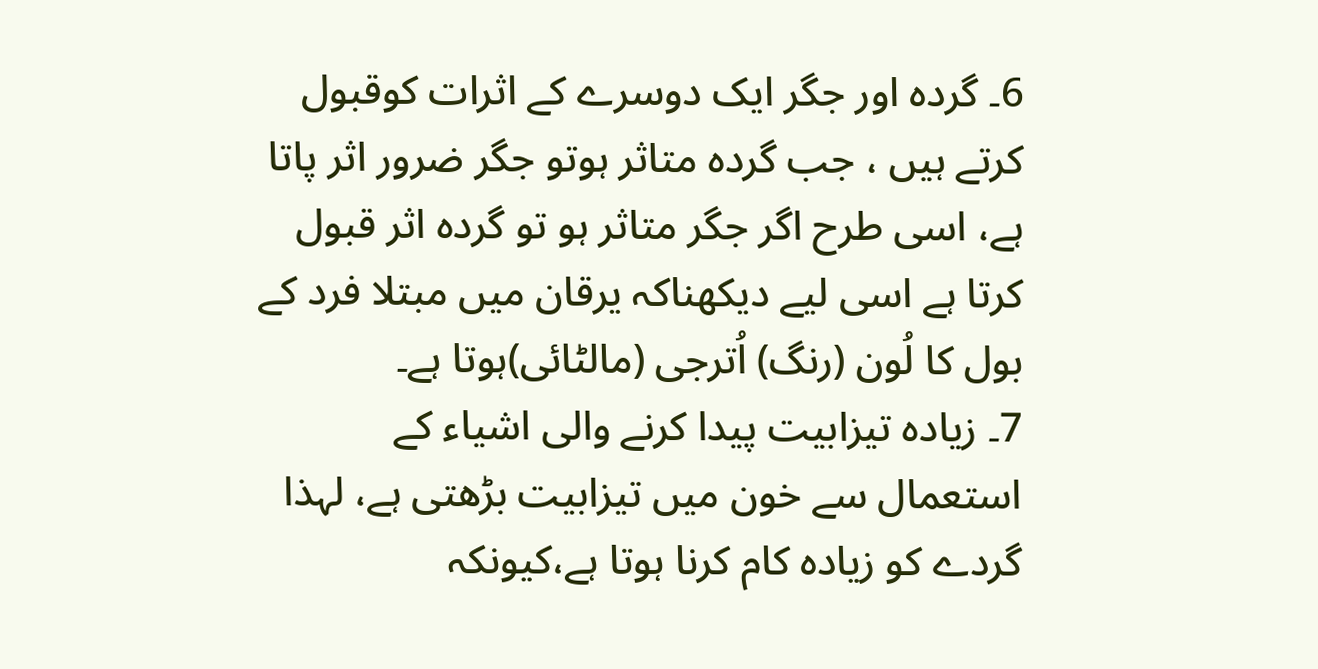6۔ گردہ اور جگر ایک دوسرے کے اثرات کوقبول کرتے ہیں ، جب گردہ متاثر ہوتو جگر ضرور اثر پاتا ہے، اسی طرح اگر جگر متاثر ہو تو گردہ اثر قبول کرتا ہے اسی لیے دیکھناکہ یرقان میں مبتلا فرد کے بول کا لُون (رنگ) اُترجی (مالٹائی)ہوتا ہے۔
7۔ زیادہ تیزابیت پیدا کرنے والی اشیاء کے استعمال سے خون میں تیزابیت بڑھتی ہے، لہذا گردے کو زیادہ کام کرنا ہوتا ہے،کیونکہ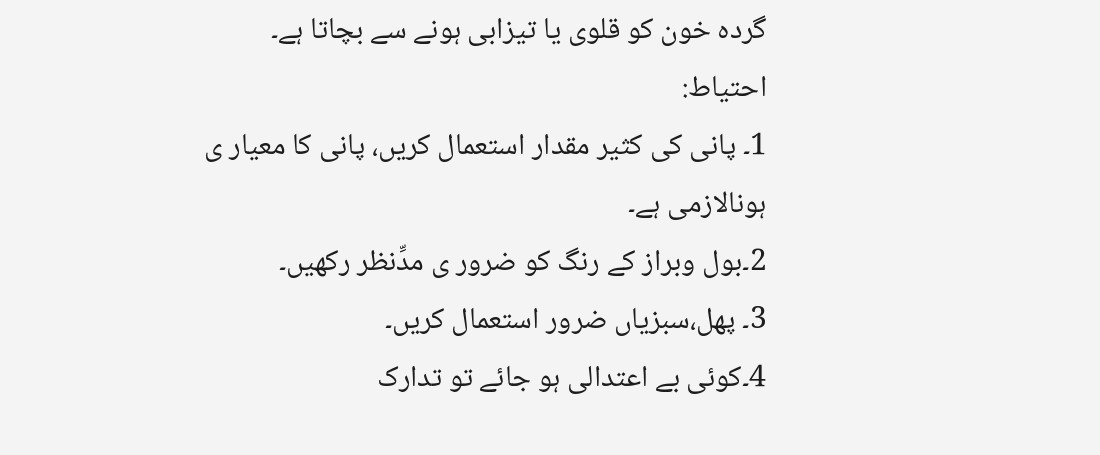گردہ خون کو قلوی یا تیزابی ہونے سے بچاتا ہے۔
احتیاط:
1۔ پانی کی کثیر مقدار استعمال کریں، پانی کا معیار ی ہونالازمی ہے۔
2۔بول وبراز کے رنگ کو ضرور ی مدِّنظر رکھیں۔
3۔ پھل،سبزیاں ضرور استعمال کریں۔
4۔کوئی بے اعتدالی ہو جائے تو تدارک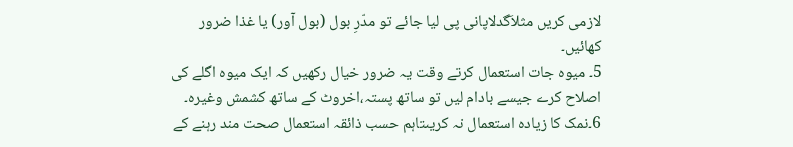لازمی کریں مثلاَگدلاپانی پی لیا جائے تو مدّرِ بول (بول آور) یا غذا ضرور کھائیں۔
5۔ میوہ جات استعمال کرتے وقت یہ ضرور خیال رکھیں کہ ایک میوہ اگلے کی اصلاح کرے جیسے بادام لیں تو ساتھ پستہ،اخروٹ کے ساتھ کشمش وغیرہ۔
6۔نمک کا زیادہ استعمال نہ کریںتاہم حسب ذائقہ استعمال صحت مند رہنے کے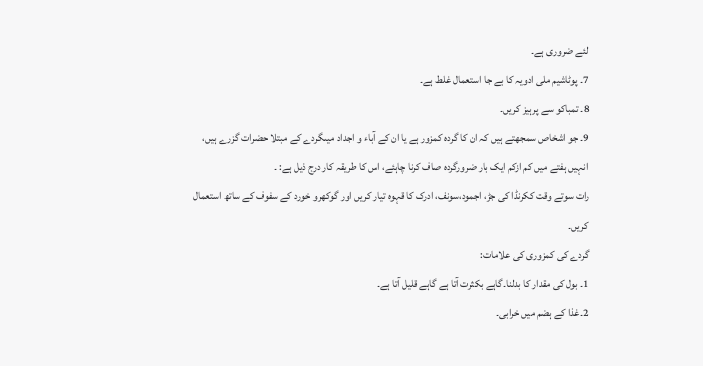لئے ضروری ہے۔
7۔ پوٹاشیم ملی ادویہ کا بے جا استعمال غلط ہے۔
8۔ تمباکو سے پرہیز کریں۔
9۔ جو اشخاص سمجھتے ہیں کہ ان کا گردہ کمزور ہے یا ان کے آباء و اجداد میںگردے کے مبتلا حضرات گزرے ہیں، انہیں ہفتے میں کم ازکم ایک بار ضرورگردہ صاف کرنا چاہئے، اس کا طریقہ کار درج ذیل ہے: ۔
رات سوتے وقت ککرنڈا کی جڑ، اجمود،سونف، ادرک کا قہوہ تیار کریں اور گوکھرو خورد کے سفوف کے ساتھ استعمال کریں۔
گردے کی کمزوری کی علامات:
1۔ بول کی مقدار کا بدلنا۔گاہے بکثرت آتا ہے گاہے قلیل آتا ہے۔
2۔غذا کے ہضم میں خرابی۔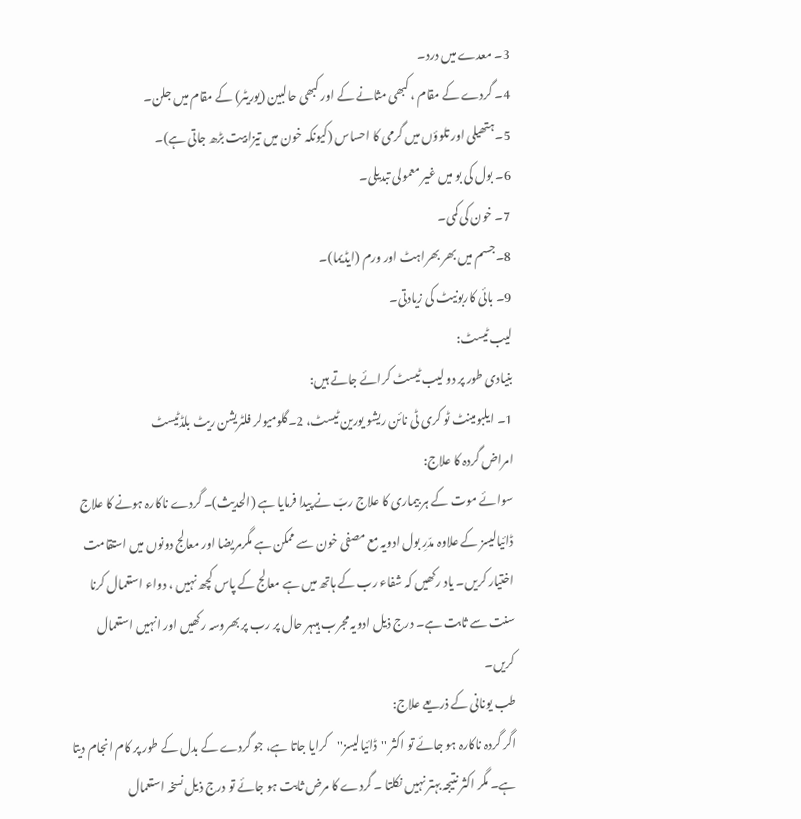3۔ معدے میں درد۔
4۔ گردے کے مقام ، کبھی مثانے کے اور کبھی حالبین (یوریٹر) کے مقام میں جلن۔
5۔ہتھیلی اور تلوؤں میں گرمی کا احساس (کیونکہ خون میں تیزابیت بڑھ جاتی ہے)۔
6۔ بول کی بو میں غیر معمولی تبدیلی۔
7۔ خون کی کمی۔
8۔جسم میں بھر بھراہٹ اور ورم (ایڈیما)۔
9۔ بائی کاربونیٹ کی زیادتی۔
لیب ٹیسٹ:
بنیادی طور پر دو لیب ٹیسٹ کرائے جاتے ہیں:
1۔ ایلبومینٹ ٹو کری ٹی نائن ریشو یورین ٹیسٹ، 2۔گلومیولر فلٹریشن ریٹ بلڈٹیسٹ
امراض گردہ کا علاج:
سوائے موت کے ہر بیماری کا علاج ربّ نے پیدا فرمایا ہے (الحدیث)۔ گردے ناکارہ ہونے کا علاج ڈائیالیسز کے علاوہ مدّرِ بول ادویہ مع مصفی خون سے ممکن ہے مگرمریضا اور معالج دونوں میں استقامت اختیار کریں۔ یاد رکھیں کہ شفاء رب کے ہاتھ میں ہے معالج کے پاس کچھ نہیں ، دواء استعمال کرنا سنت سے ثابت ہے۔ درج ذیل ادویہ مجرب ہیںہر حال پر رب پر بھروسہ رکھیں اور انہیں استعمال کریں۔
طب یونانی کے ذریعے علاج:
اگر گردہ ناکارہ ہو جائے تو اکثر ''ڈائیالیسز''کرایا جاتا ہے، جو گردے کے بدل کے طور پر کام انجام دیتا ہے۔ مگر اکثر نتیجہ بہتر نہیں نکلتا ۔ گردے کا مرض ثابت ہو جائے تو درج ذیل نسخہ استعمال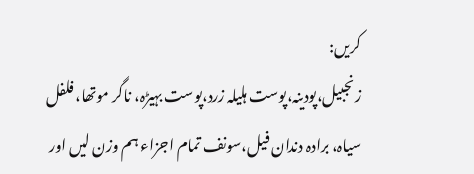کریں:
زنجبیل،پودینہ،پوست ہلیلہ زرد،پوست بہیڑہ، ناگر موتھا، فلفل سیاہ، برادہ دندان فیل،سونف تمام اجزاء ہم وزن لیں اور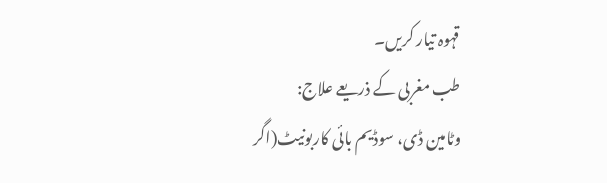قہوہ تیار کریں۔
طب مغربی کے ذریعے علاج:
وٹامین ڈی، سوڈیم بائی کاربونیٹ(اگر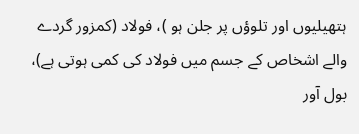ہتھیلیوں اور تلوؤں پر جلن ہو )، فولاد (کمزور گردے والے اشخاص کے جسم میں فولاد کی کمی ہوتی ہے)، بول آور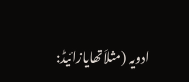ادویہ (مثلاَتھایازائیڈ: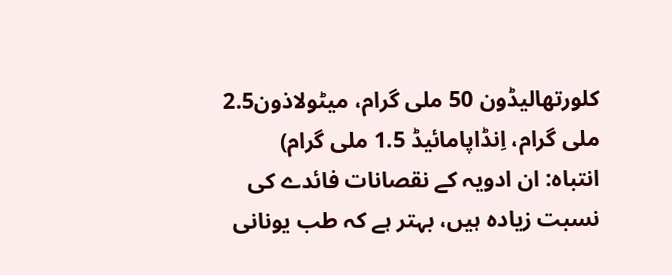کلورتھالیڈون 50 ملی گرام، میٹولاذون2.5 ملی گرام، اِنڈاپامائیڈ 1.5 ملی گرام)
انتباہ: ان ادویہ کے نقصانات فائدے کی نسبت زیادہ ہیں، بہتر ہے کہ طب یونانی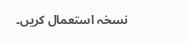نسخہ استعمال کریں۔